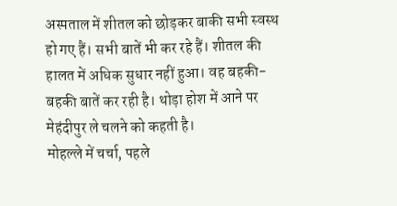अस्पताल में शीतल को छोड़कर बाकी सभी स्वस्थ हो गए हैं। सभी बातें भी कर रहे हैं। शीतल की हालत में अधिक सुधार नहीं हुआ। वह बहकी-बहकी बातें कर रही है। थोड़ा होश में आने पर मेहंदीपुर ले चलने को कहती है।
मोहल्ले में चर्चा, पहले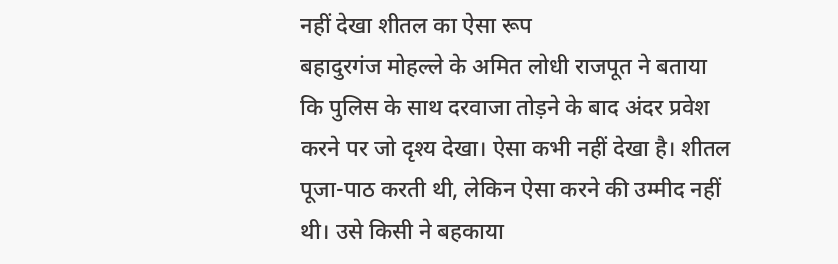नहीं देखा शीतल का ऐसा रूप
बहादुरगंज मोहल्ले के अमित लोधी राजपूत ने बताया कि पुलिस के साथ दरवाजा तोड़ने के बाद अंदर प्रवेश करने पर जो दृश्य देखा। ऐसा कभी नहीं देखा है। शीतल पूजा-पाठ करती थी, लेकिन ऐसा करने की उम्मीद नहीं थी। उसे किसी ने बहकाया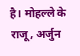है। मोहल्ले के राजू, अर्जुन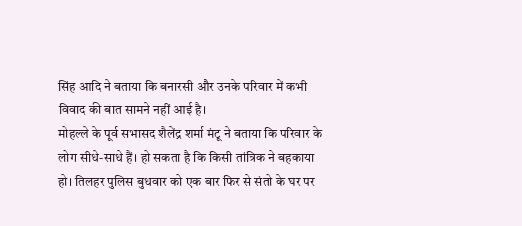सिंह आदि ने बताया कि बनारसी और उनके परिवार में कभी विवाद की बात सामने नहीं आई है।
मोहल्ले के पूर्व सभासद शैलेंद्र शर्मा मंटू ने बताया कि परिवार के लोग सीधे-साधे हैं। हो सकता है कि किसी तांत्रिक ने बहकाया हो। तिलहर पुलिस बुधवार को एक बार फिर से संतो के घर पर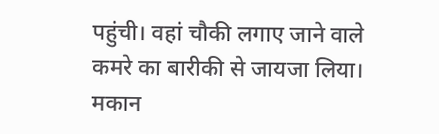पहुंची। वहां चौकी लगाए जाने वाले कमरे का बारीकी से जायजा लिया। मकान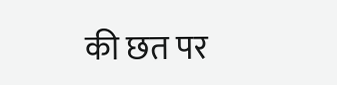की छत पर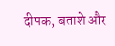दीपक, बताशे और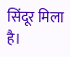सिंदूर मिला है।